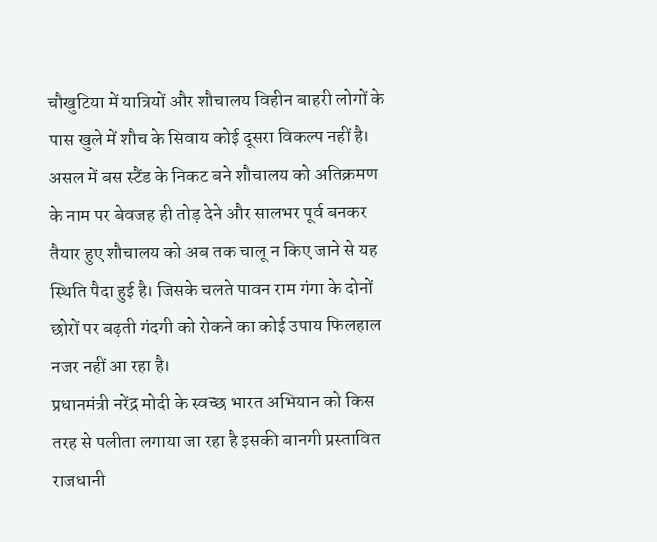चौखुटिया में यात्रियों और शौचालय विहीन बाहरी लोगों के पास खुले में शौच के सिवाय कोई दूसरा विकल्प नहीं है। असल में बस स्टैंड के निकट बने शौचालय को अतिक्रमण के नाम पर बेवजह ही तोड़ देने और सालभर पूर्व बनकर तैयार हुए शौचालय को अब तक चालू न किए जाने से यह स्थिति पैदा हुई है। जिसके चलते पावन राम गंगा के दोनों छोरों पर बढ़ती गंदगी को रोकने का कोई उपाय फिलहाल नजर नहीं आ रहा है।
प्रधानमंत्री नरेंद्र मोदी के स्वच्छ भारत अभियान को किस तरह से पलीता लगाया जा रहा है इसकी बानगी प्रस्तावित राजधानी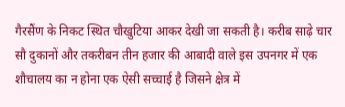गैरसैंण के निकट स्थित चौखुटिया आकर देखी जा सकती है। करीब साढ़े चार सौ दुकानों और तकरीबन तीन हजार की आबादी वाले इस उपनगर में एक शौचालय का न होना एक ऐसी सच्चाई है जिसने क्षेत्र में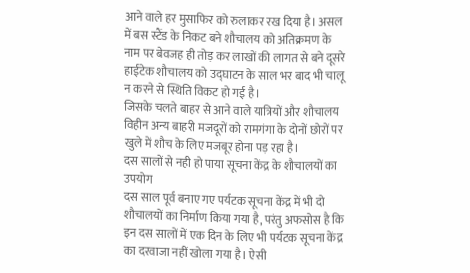आने वाले हर मुसाफिर को रुलाकर रख दिया है। असल में बस स्टैंड के निकट बने शौचालय को अतिक्रमण के नाम पर बेवजह ही तोड़ कर लाखों की लागत से बने दूसरे हाईटेक शौचालय को उद्घाटन के साल भर बाद भी चालू न करने से स्थिति विकट हो गई है।
जिसके चलते बाहर से आने वाले यात्रियों और शौचालय विहीन अन्य बाहरी मजदूरों को रामगंगा के दोनों छोरों पर खुले में शौच के लिए मजबूर होना पड़ रहा है।
दस सालों से नही हो पाया सूचना केंद्र के शौचालयों का उपयोग
दस साल पूर्व बनाए गए पर्यटक सूचना केंद्र में भी दो शौचालयों का निर्माण किया गया है, परंतु अफसोस है कि इन दस सालों में एक दिन के लिए भी पर्यटक सूचना केंद्र का दरवाजा नहीं खोला गया है। ऐसी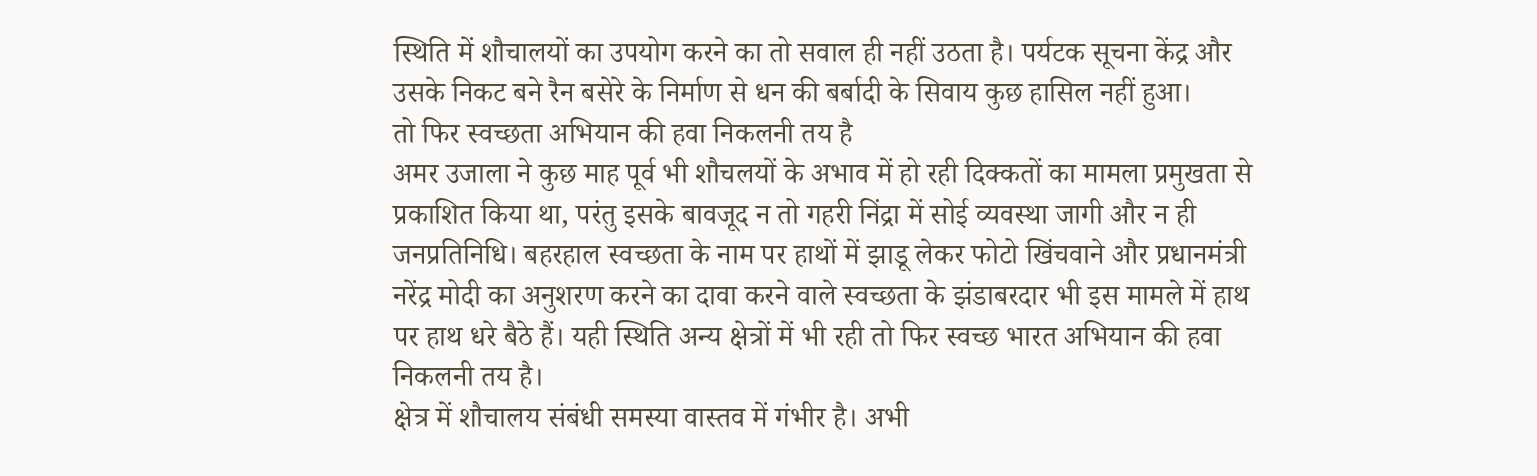स्थिति में शौचालयों का उपयोग करने का तो सवाल ही नहीं उठता है। पर्यटक सूचना केंद्र और उसके निकट बने रैन बसेरे के निर्माण से धन की बर्बादी के सिवाय कुछ हासिल नहीं हुआ।
तो फिर स्वच्छता अभियान की हवा निकलनी तय है
अमर उजाला ने कुछ माह पूर्व भी शौचलयों के अभाव में हो रही दिक्कतों का मामला प्रमुखता से प्रकाशित किया था, परंतु इसके बावजूद न तो गहरी निंद्रा में सोई व्यवस्था जागी और न ही जनप्रतिनिधि। बहरहाल स्वच्छता के नाम पर हाथों में झाडू लेकर फोटो खिंचवाने और प्रधानमंत्री नरेंद्र मोदी का अनुशरण करने का दावा करने वाले स्वच्छता के झंडाबरदार भी इस मामले में हाथ पर हाथ धरे बैठे हैं। यही स्थिति अन्य क्षेत्रों में भी रही तो फिर स्वच्छ भारत अभियान की हवा निकलनी तय है।
क्षेत्र में शौचालय संबंधी समस्या वास्तव में गंभीर है। अभी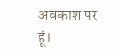अवकाश पर हूं।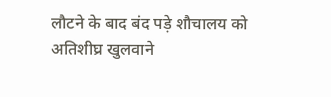लौटने के बाद बंद पड़े शौचालय को अतिशीघ्र खुलवाने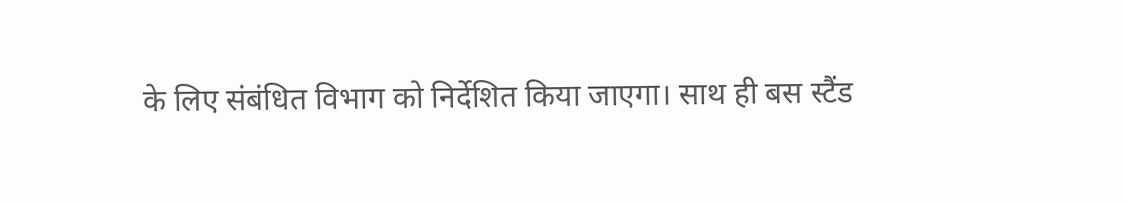के लिए संबंधित विभाग को निर्देशित किया जाएगा। साथ ही बस स्टैंड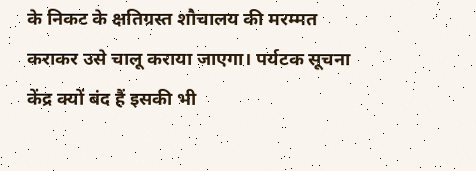के निकट के क्षतिग्रस्त शौचालय की मरम्मत कराकर उसे चालू कराया जाएगा। पर्यटक सूचना केंद्र क्यों बंद हैं इसकी भी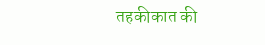तहकीकात की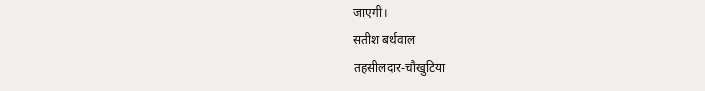जाएगी।
सतीश बर्थवाल
तहसीलदार-चौखुटिया